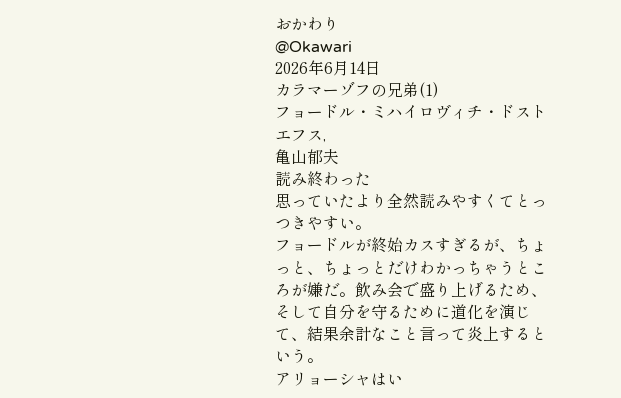おかわり
@Okawari
2026年6月14日
カラマーゾフの兄弟(1)
フョードル・ミハイロヴィチ・ドストエフス,
亀山郁夫
読み終わった
思っていたより全然読みやすくてとっつきやすい。
フョードルが終始カスすぎるが、ちょっと、ちょっとだけわかっちゃうところが嫌だ。飲み会で盛り上げるため、そして自分を守るために道化を演じて、結果余計なこと言って炎上するという。
アリョーシャはい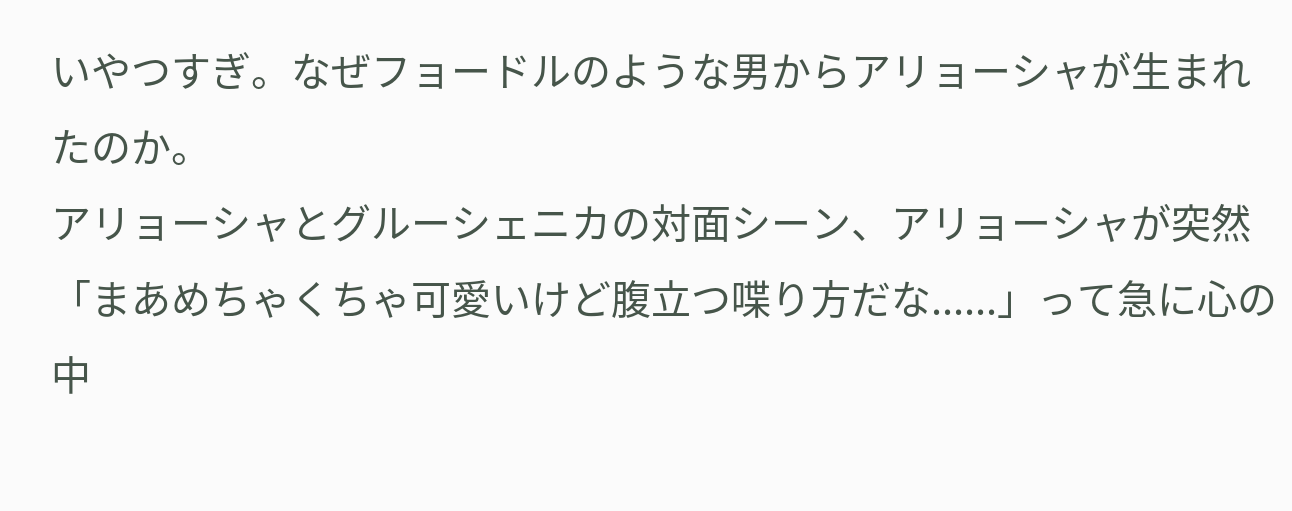いやつすぎ。なぜフョードルのような男からアリョーシャが生まれたのか。
アリョーシャとグルーシェニカの対面シーン、アリョーシャが突然「まあめちゃくちゃ可愛いけど腹立つ喋り方だな......」って急に心の中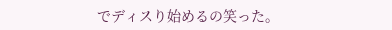でディスり始めるの笑った。